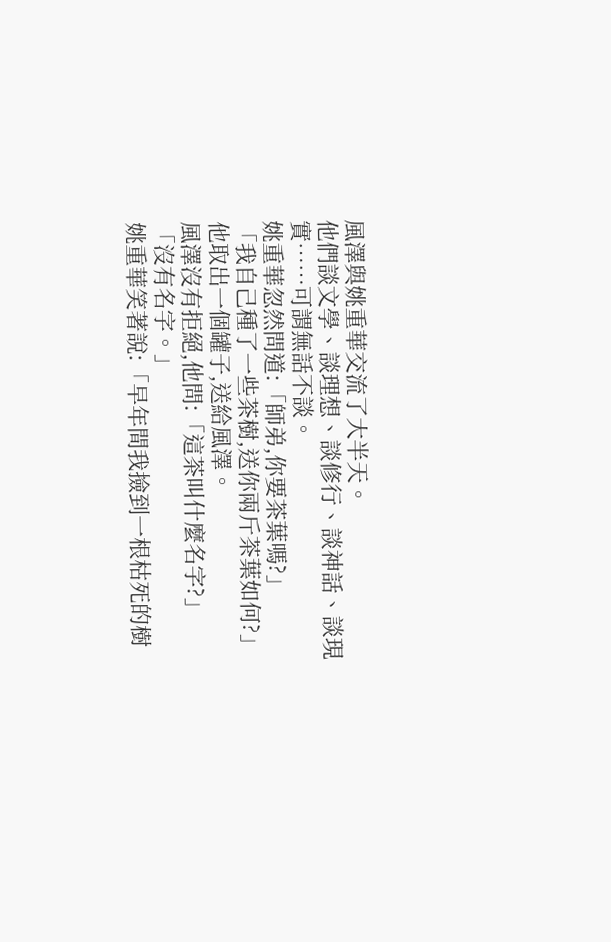風澤與姚重華交流了大半天。
他們談文學、談理想、談修行、談神話、談現實……可謂無話不談。
姚重華忽然問道:「師弟,你要茶葉嗎?」
「我自己種了一些茶樹,送你兩斤茶葉如何?」
他取出一個罐子,送給風澤。
風澤沒有拒絕,他問:「這茶叫什麼名字?」
「沒有名字。」
姚重華笑著說:「早年間我撿到一根枯死的樹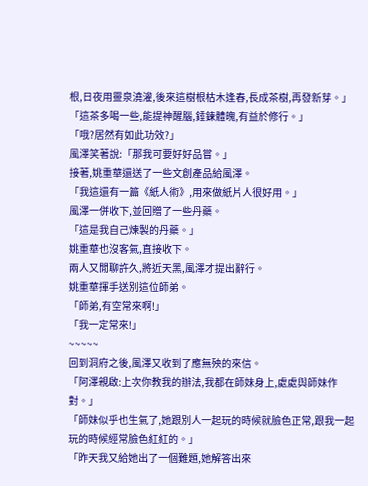根,日夜用靈泉澆灌,後來這樹根枯木逢春,長成茶樹,再發新芽。」
「這茶多喝一些,能提神醒腦,錘鍊體魄,有益於修行。」
「哦?居然有如此功效?」
風澤笑著說:「那我可要好好品嘗。」
接著,姚重華還送了一些文創產品給風澤。
「我這還有一篇《紙人術》,用來做紙片人很好用。」
風澤一併收下,並回贈了一些丹藥。
「這是我自己煉製的丹藥。」
姚重華也沒客氣,直接收下。
兩人又閒聊許久,將近天黑,風澤才提出辭行。
姚重華揮手送別這位師弟。
「師弟,有空常來啊!」
「我一定常來!」
~~~~~
回到洞府之後,風澤又收到了應無殃的來信。
「阿澤親啟:上次你教我的辦法,我都在師妹身上,處處與師妹作對。」
「師妹似乎也生氣了,她跟別人一起玩的時候就臉色正常,跟我一起玩的時候經常臉色紅紅的。」
「昨天我又給她出了一個難題,她解答出來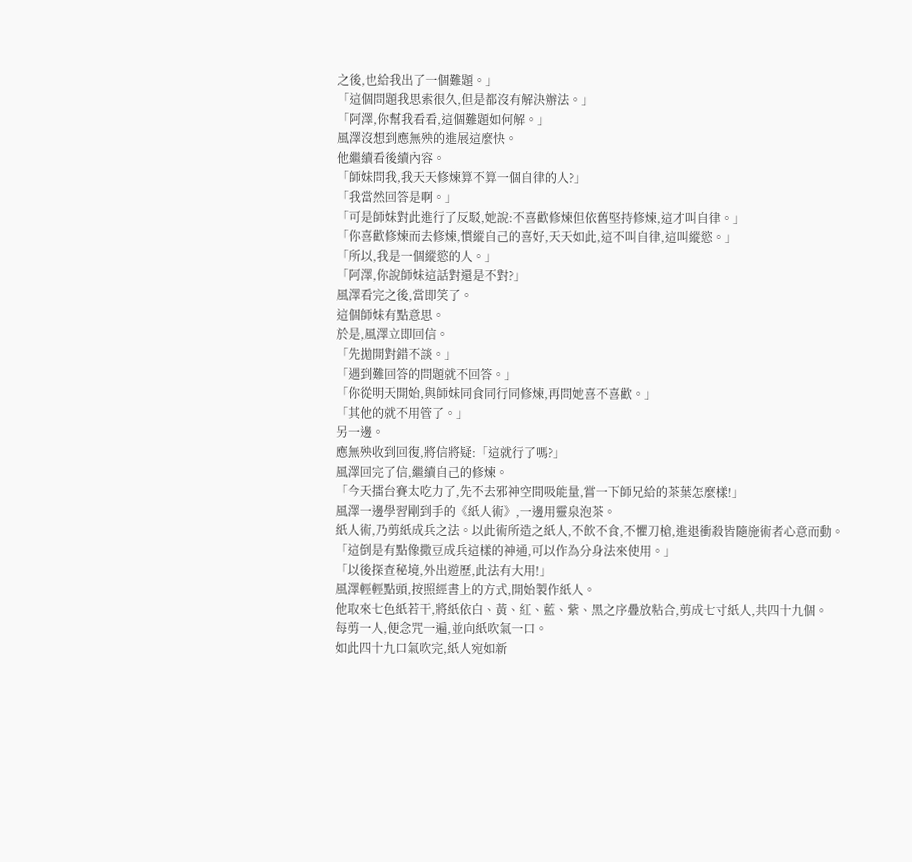之後,也給我出了一個難題。」
「這個問題我思索很久,但是都沒有解決辦法。」
「阿澤,你幫我看看,這個難題如何解。」
風澤沒想到應無殃的進展這麼快。
他繼續看後續內容。
「師妹問我,我天天修煉算不算一個自律的人?」
「我當然回答是啊。」
「可是師妹對此進行了反駁,她說:不喜歡修煉但依舊堅持修煉,這才叫自律。」
「你喜歡修煉而去修煉,慣縱自己的喜好,天天如此,這不叫自律,這叫縱慾。」
「所以,我是一個縱慾的人。」
「阿澤,你說師妹這話對還是不對?」
風澤看完之後,當即笑了。
這個師妹有點意思。
於是,風澤立即回信。
「先拋開對錯不談。」
「遇到難回答的問題就不回答。」
「你從明天開始,與師妹同食同行同修煉,再問她喜不喜歡。」
「其他的就不用管了。」
另一邊。
應無殃收到回復,將信將疑:「這就行了嗎?」
風澤回完了信,繼續自己的修煉。
「今天擂台賽太吃力了,先不去邪神空間吸能量,嘗一下師兄給的茶葉怎麼樣!」
風澤一邊學習剛到手的《紙人術》,一邊用靈泉泡茶。
紙人術,乃剪紙成兵之法。以此術所造之紙人,不飲不食,不懼刀槍,進退衝殺皆隨施術者心意而動。
「這倒是有點像撒豆成兵這樣的神通,可以作為分身法來使用。」
「以後探查秘境,外出遊歷,此法有大用!」
風澤輕輕點頭,按照經書上的方式,開始製作紙人。
他取來七色紙若干,將紙依白、黃、紅、藍、紫、黑之序疊放粘合,剪成七寸紙人,共四十九個。
每剪一人,便念咒一遍,並向紙吹氣一口。
如此四十九口氣吹完,紙人宛如新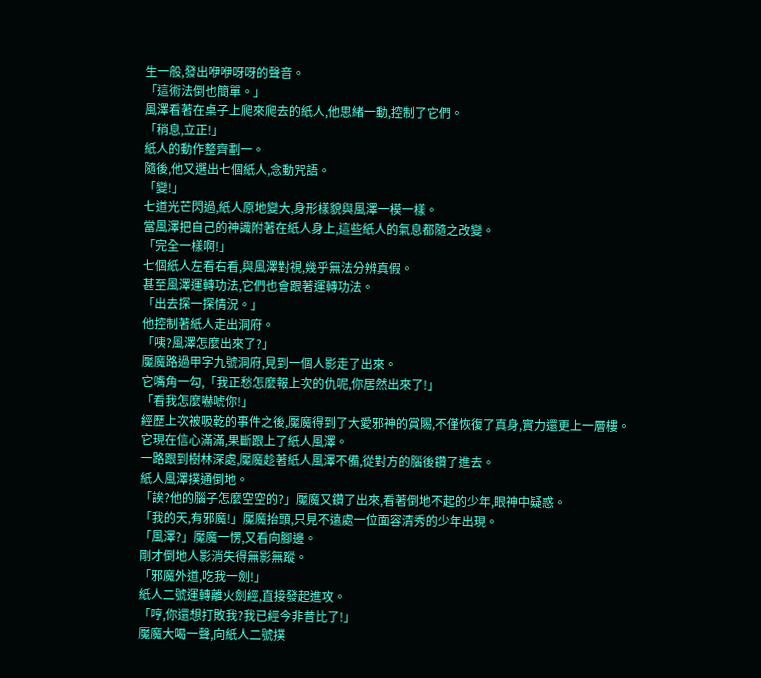生一般,發出咿咿呀呀的聲音。
「這術法倒也簡單。」
風澤看著在桌子上爬來爬去的紙人,他思緒一動,控制了它們。
「稍息,立正!」
紙人的動作整齊劃一。
隨後,他又選出七個紙人,念動咒語。
「變!」
七道光芒閃過,紙人原地變大,身形樣貌與風澤一模一樣。
當風澤把自己的神識附著在紙人身上,這些紙人的氣息都隨之改變。
「完全一樣啊!」
七個紙人左看右看,與風澤對視,幾乎無法分辨真假。
甚至風澤運轉功法,它們也會跟著運轉功法。
「出去探一探情況。」
他控制著紙人走出洞府。
「咦?風澤怎麼出來了?」
魘魔路過甲字九號洞府,見到一個人影走了出來。
它嘴角一勾,「我正愁怎麼報上次的仇呢,你居然出來了!」
「看我怎麼嚇唬你!」
經歷上次被吸乾的事件之後,魘魔得到了大愛邪神的賞賜,不僅恢復了真身,實力還更上一層樓。
它現在信心滿滿,果斷跟上了紙人風澤。
一路跟到樹林深處,魘魔趁著紙人風澤不備,從對方的腦後鑽了進去。
紙人風澤撲通倒地。
「誒?他的腦子怎麼空空的?」魘魔又鑽了出來,看著倒地不起的少年,眼神中疑惑。
「我的天,有邪魔!」魘魔抬頭,只見不遠處一位面容清秀的少年出現。
「風澤?」魘魔一愣,又看向腳邊。
剛才倒地人影消失得無影無蹤。
「邪魔外道,吃我一劍!」
紙人二號運轉離火劍經,直接發起進攻。
「哼,你還想打敗我?我已經今非昔比了!」
魘魔大喝一聲,向紙人二號撲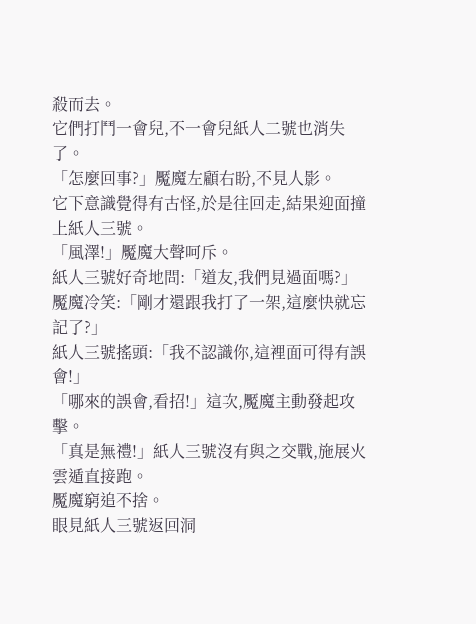殺而去。
它們打鬥一會兒,不一會兒紙人二號也消失了。
「怎麼回事?」魘魔左顧右盼,不見人影。
它下意識覺得有古怪,於是往回走,結果迎面撞上紙人三號。
「風澤!」魘魔大聲呵斥。
紙人三號好奇地問:「道友,我們見過面嗎?」
魘魔冷笑:「剛才還跟我打了一架,這麼快就忘記了?」
紙人三號搖頭:「我不認識你,這裡面可得有誤會!」
「哪來的誤會,看招!」這次,魘魔主動發起攻擊。
「真是無禮!」紙人三號沒有與之交戰,施展火雲遁直接跑。
魘魔窮追不捨。
眼見紙人三號返回洞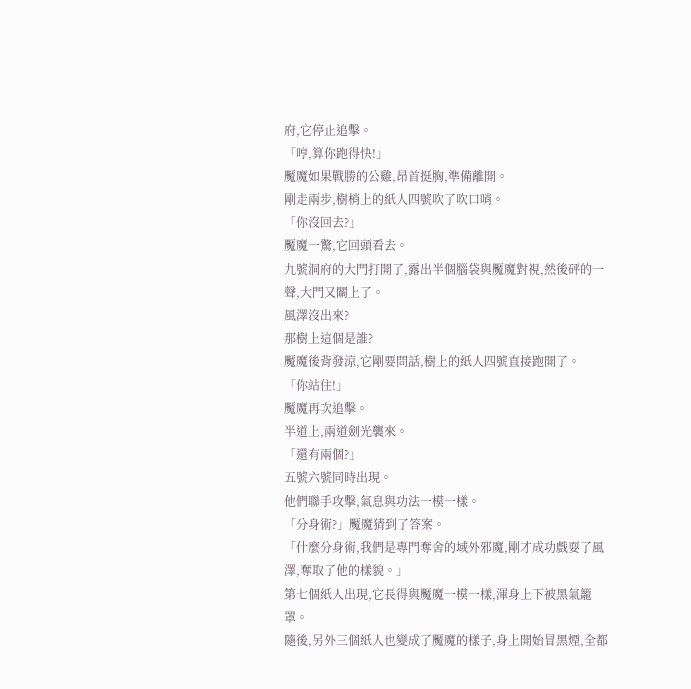府,它停止追擊。
「哼,算你跑得快!」
魘魔如果戰勝的公雞,昂首挺胸,準備離開。
剛走兩步,樹梢上的紙人四號吹了吹口哨。
「你沒回去?」
魘魔一驚,它回頭看去。
九號洞府的大門打開了,露出半個腦袋與魘魔對視,然後砰的一聲,大門又關上了。
風澤沒出來?
那樹上這個是誰?
魘魔後背發涼,它剛要問話,樹上的紙人四號直接跑開了。
「你站住!」
魘魔再次追擊。
半道上,兩道劍光襲來。
「還有兩個?」
五號六號同時出現。
他們聯手攻擊,氣息與功法一模一樣。
「分身術?」魘魔猜到了答案。
「什麼分身術,我們是專門奪舍的域外邪魔,剛才成功戲耍了風澤,奪取了他的樣貌。」
第七個紙人出現,它長得與魘魔一模一樣,渾身上下被黑氣籠罩。
隨後,另外三個紙人也變成了魘魔的樣子,身上開始冒黑煙,全都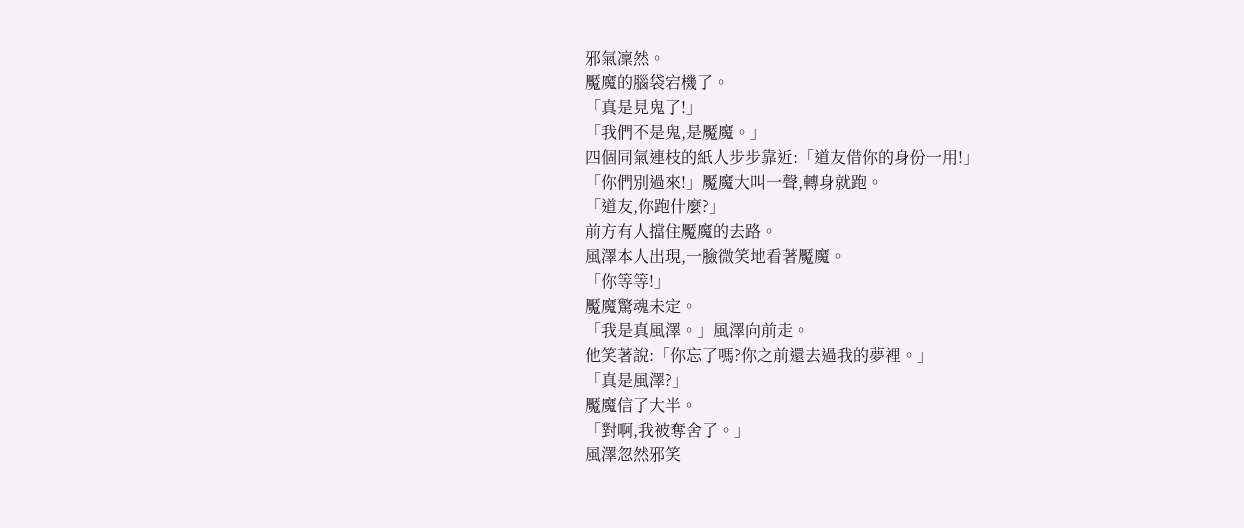邪氣凜然。
魘魔的腦袋宕機了。
「真是見鬼了!」
「我們不是鬼,是魘魔。」
四個同氣連枝的紙人步步靠近:「道友借你的身份一用!」
「你們別過來!」魘魔大叫一聲,轉身就跑。
「道友,你跑什麼?」
前方有人擋住魘魔的去路。
風澤本人出現,一臉微笑地看著魘魔。
「你等等!」
魘魔驚魂未定。
「我是真風澤。」風澤向前走。
他笑著說:「你忘了嗎?你之前還去過我的夢裡。」
「真是風澤?」
魘魔信了大半。
「對啊,我被奪舍了。」
風澤忽然邪笑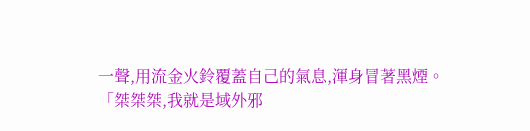一聲,用流金火鈴覆蓋自己的氣息,渾身冒著黑煙。
「桀桀桀,我就是域外邪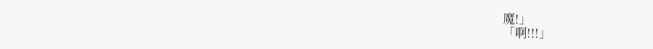魔!」
「啊!!!」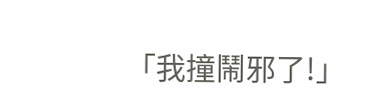「我撞鬧邪了!」